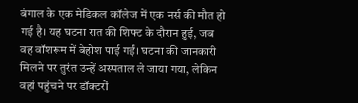बंगाल के एक मेडिकल कॉलेज में एक नर्स की मौत हो गई है। यह घटना रात की शिफ्ट के दौरान हुई, जब वह वॉशरूम में बेहोश पाई गईं। घटना की जानकारी मिलने पर तुरंत उन्हें अस्पताल ले जाया गया, लेकिन वहां पहुंचने पर डॉक्टरों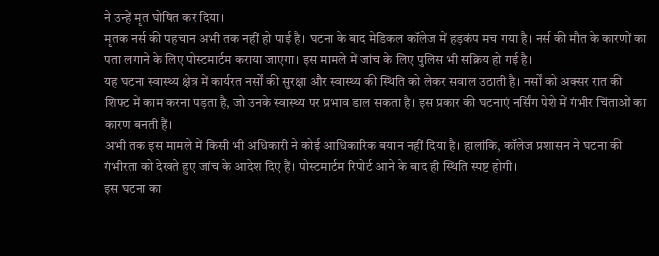ने उन्हें मृत घोषित कर दिया।
मृतक नर्स की पहचान अभी तक नहीं हो पाई है। घटना के बाद मेडिकल कॉलेज में हड़कंप मच गया है। नर्स की मौत के कारणों का पता लगाने के लिए पोस्टमार्टम कराया जाएगा। इस मामले में जांच के लिए पुलिस भी सक्रिय हो गई है।
यह घटना स्वास्थ्य क्षेत्र में कार्यरत नर्सों की सुरक्षा और स्वास्थ्य की स्थिति को लेकर सवाल उठाती है। नर्सों को अक्सर रात की शिफ्ट में काम करना पड़ता है, जो उनके स्वास्थ्य पर प्रभाव डाल सकता है। इस प्रकार की घटनाएं नर्सिंग पेशे में गंभीर चिंताओं का कारण बनती हैं।
अभी तक इस मामले में किसी भी अधिकारी ने कोई आधिकारिक बयान नहीं दिया है। हालांकि, कॉलेज प्रशासन ने घटना की गंभीरता को देखते हुए जांच के आदेश दिए हैं। पोस्टमार्टम रिपोर्ट आने के बाद ही स्थिति स्पष्ट होगी।
इस घटना का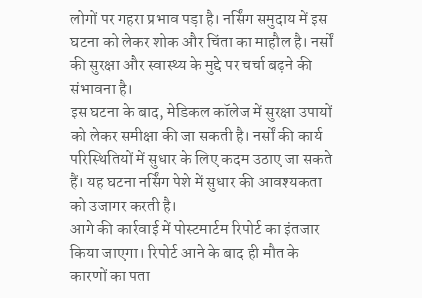लोगों पर गहरा प्रभाव पड़ा है। नर्सिंग समुदाय में इस घटना को लेकर शोक और चिंता का माहौल है। नर्सों की सुरक्षा और स्वास्थ्य के मुद्दे पर चर्चा बढ़ने की संभावना है।
इस घटना के बाद, मेडिकल कॉलेज में सुरक्षा उपायों को लेकर समीक्षा की जा सकती है। नर्सों की कार्य परिस्थितियों में सुधार के लिए कदम उठाए जा सकते हैं। यह घटना नर्सिंग पेशे में सुधार की आवश्यकता को उजागर करती है।
आगे की कार्रवाई में पोस्टमार्टम रिपोर्ट का इंतजार किया जाएगा। रिपोर्ट आने के बाद ही मौत के कारणों का पता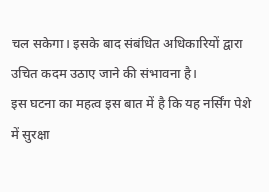चल सकेगा। इसके बाद संबंधित अधिकारियों द्वारा उचित कदम उठाए जाने की संभावना है।
इस घटना का महत्व इस बात में है कि यह नर्सिंग पेशे में सुरक्षा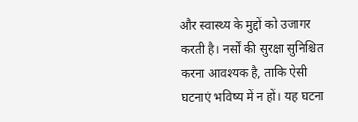और स्वास्थ्य के मुद्दों को उजागर करती है। नर्सों की सुरक्षा सुनिश्चित करना आवश्यक है, ताकि ऐसी घटनाएं भविष्य में न हों। यह घटना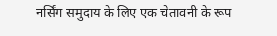नर्सिंग समुदाय के लिए एक चेतावनी के रूप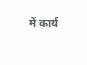में कार्य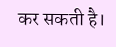कर सकती है।